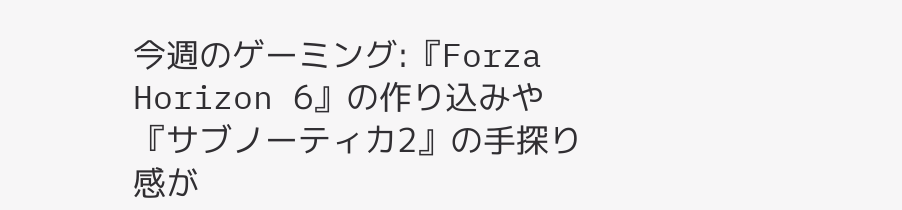今週のゲーミング:『Forza Horizon 6』の作り込みや『サブノーティカ2』の手探り感が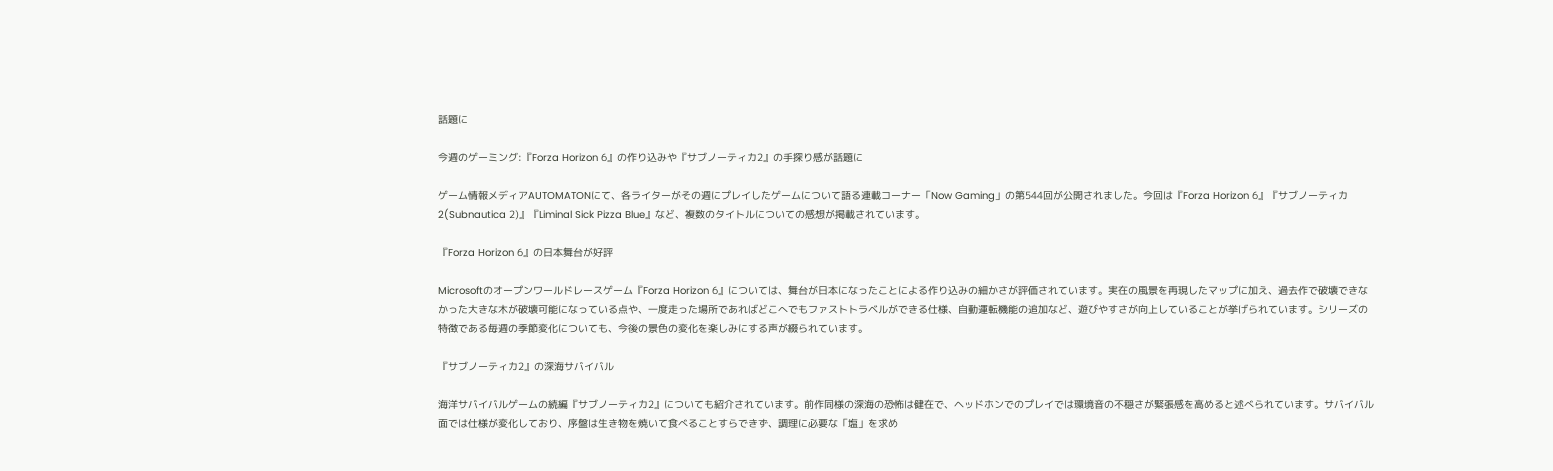話題に

今週のゲーミング:『Forza Horizon 6』の作り込みや『サブノーティカ2』の手探り感が話題に

ゲーム情報メディアAUTOMATONにて、各ライターがその週にプレイしたゲームについて語る連載コーナー「Now Gaming」の第544回が公開されました。今回は『Forza Horizon 6』『サブノーティカ2(Subnautica 2)』『Liminal Sick Pizza Blue』など、複数のタイトルについての感想が掲載されています。

『Forza Horizon 6』の日本舞台が好評

Microsoftのオープンワールドレースゲーム『Forza Horizon 6』については、舞台が日本になったことによる作り込みの細かさが評価されています。実在の風景を再現したマップに加え、過去作で破壊できなかった大きな木が破壊可能になっている点や、一度走った場所であればどこへでもファストトラベルができる仕様、自動運転機能の追加など、遊びやすさが向上していることが挙げられています。シリーズの特徴である毎週の季節変化についても、今後の景色の変化を楽しみにする声が綴られています。

『サブノーティカ2』の深海サバイバル

海洋サバイバルゲームの続編『サブノーティカ2』についても紹介されています。前作同様の深海の恐怖は健在で、ヘッドホンでのプレイでは環境音の不穏さが緊張感を高めると述べられています。サバイバル面では仕様が変化しており、序盤は生き物を焼いて食べることすらできず、調理に必要な「塩」を求め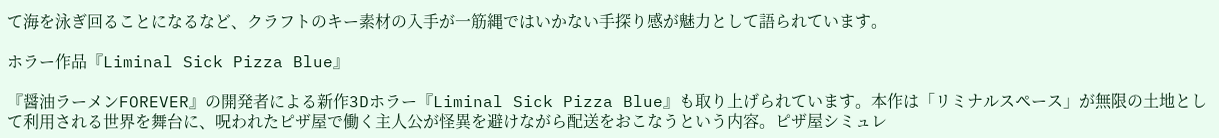て海を泳ぎ回ることになるなど、クラフトのキー素材の入手が一筋縄ではいかない手探り感が魅力として語られています。

ホラー作品『Liminal Sick Pizza Blue』

『醤油ラーメンFOREVER』の開発者による新作3Dホラー『Liminal Sick Pizza Blue』も取り上げられています。本作は「リミナルスペース」が無限の土地として利用される世界を舞台に、呪われたピザ屋で働く主人公が怪異を避けながら配送をおこなうという内容。ピザ屋シミュレ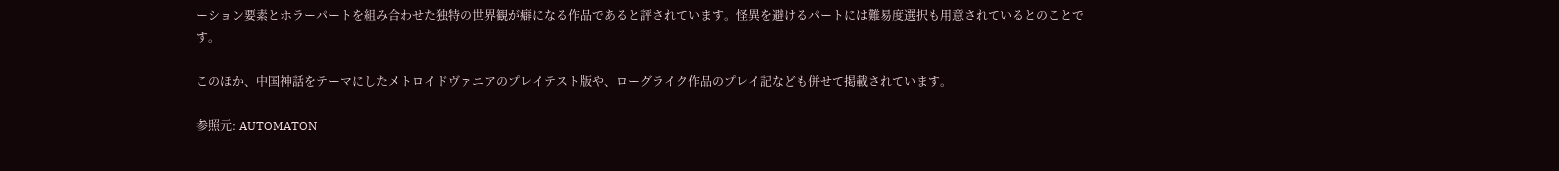ーション要素とホラーパートを組み合わせた独特の世界観が癖になる作品であると評されています。怪異を避けるパートには難易度選択も用意されているとのことです。

このほか、中国神話をテーマにしたメトロイドヴァニアのプレイテスト版や、ローグライク作品のプレイ記なども併せて掲載されています。

参照元: AUTOMATON